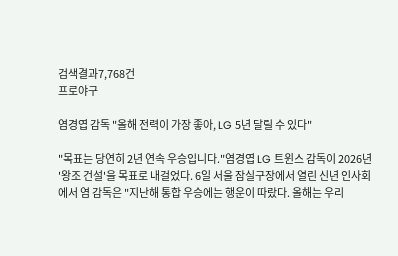검색결과7,768건
프로야구

염경엽 감독 "올해 전력이 가장 좋아, LG 5년 달릴 수 있다"

"목표는 당연히 2년 연속 우승입니다."염경엽 LG 트윈스 감독이 2026년 '왕조 건설'을 목표로 내걸었다. 6일 서울 잠실구장에서 열린 신년 인사회에서 염 감독은 "지난해 통합 우승에는 행운이 따랐다. 올해는 우리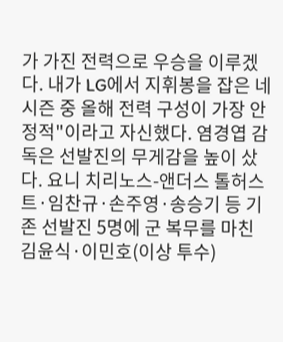가 가진 전력으로 우승을 이루겠다. 내가 LG에서 지휘봉을 잡은 네 시즌 중 올해 전력 구성이 가장 안정적"이라고 자신했다. 염경엽 감독은 선발진의 무게감을 높이 샀다. 요니 치리노스-앤더스 톨허스트·임찬규·손주영·송승기 등 기존 선발진 5명에 군 복무를 마친 김윤식·이민호(이상 투수)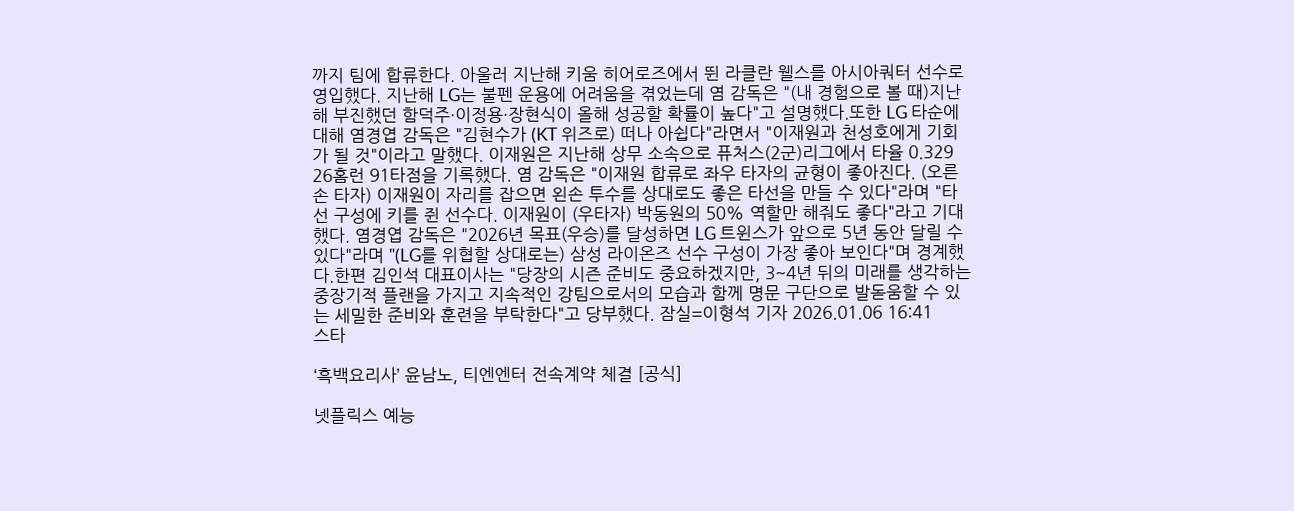까지 팀에 합류한다. 아울러 지난해 키움 히어로즈에서 뛴 라클란 웰스를 아시아쿼터 선수로 영입했다. 지난해 LG는 불펜 운용에 어려움을 겪었는데 염 감독은 "(내 경험으로 볼 때)지난해 부진했던 함덕주·이정용·장현식이 올해 성공할 확률이 높다"고 설명했다.또한 LG 타순에 대해 염경엽 감독은 "김현수가 (KT 위즈로) 떠나 아쉽다"라면서 "이재원과 천성호에게 기회가 될 것"이라고 말했다. 이재원은 지난해 상무 소속으로 퓨처스(2군)리그에서 타율 0.329 26홈런 91타점을 기록했다. 염 감독은 "이재원 합류로 좌우 타자의 균형이 좋아진다. (오른손 타자) 이재원이 자리를 잡으면 왼손 투수를 상대로도 좋은 타선을 만들 수 있다"라며 "타선 구성에 키를 쥔 선수다. 이재원이 (우타자) 박동원의 50% 역할만 해줘도 좋다"라고 기대했다. 염경엽 감독은 "2026년 목표(우승)를 달성하면 LG 트윈스가 앞으로 5년 동안 달릴 수 있다"라며 "(LG를 위협할 상대로는) 삼성 라이온즈 선수 구성이 가장 좋아 보인다"며 경계했다.한편 김인석 대표이사는 "당장의 시즌 준비도 중요하겠지만, 3~4년 뒤의 미래를 생각하는 중장기적 플랜을 가지고 지속적인 강팀으로서의 모습과 함께 명문 구단으로 발돋움할 수 있는 세밀한 준비와 훈련을 부탁한다"고 당부했다. 잠실=이형석 기자 2026.01.06 16:41
스타

‘흑백요리사’ 윤남노, 티엔엔터 전속계약 체결 [공식]

넷플릭스 예능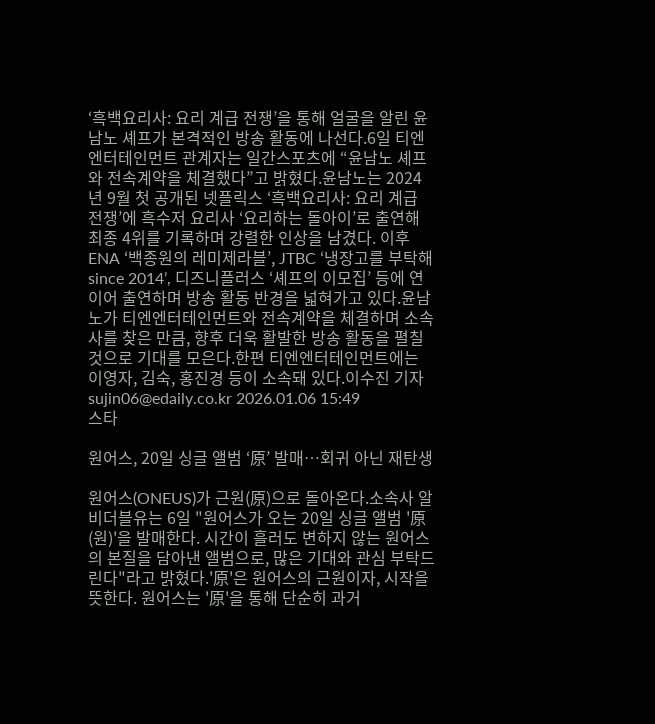‘흑백요리사: 요리 계급 전쟁’을 통해 얼굴을 알린 윤남노 셰프가 본격적인 방송 활동에 나선다.6일 티엔엔터테인먼트 관계자는 일간스포츠에 “윤남노 셰프와 전속계약을 체결했다”고 밝혔다.윤남노는 2024년 9월 첫 공개된 넷플릭스 ‘흑백요리사: 요리 계급 전쟁’에 흑수저 요리사 ‘요리하는 돌아이’로 출연해 최종 4위를 기록하며 강렬한 인상을 남겼다. 이후 ENA ‘백종원의 레미제라블’, JTBC ‘냉장고를 부탁해 since 2014’, 디즈니플러스 ‘셰프의 이모집’ 등에 연이어 출연하며 방송 활동 반경을 넓혀가고 있다.윤남노가 티엔엔터테인먼트와 전속계약을 체결하며 소속사를 찾은 만큼, 향후 더욱 활발한 방송 활동을 펼칠 것으로 기대를 모은다.한편 티엔엔터테인먼트에는 이영자, 김숙, 홍진경 등이 소속돼 있다.이수진 기자 sujin06@edaily.co.kr 2026.01.06 15:49
스타

원어스, 20일 싱글 앨범 ‘原’ 발매…회귀 아닌 재탄생

원어스(ONEUS)가 근원(原)으로 돌아온다.소속사 알비더블유는 6일 "원어스가 오는 20일 싱글 앨범 '原(원)'을 발매한다. 시간이 흘러도 변하지 않는 원어스의 본질을 담아낸 앨범으로, 많은 기대와 관심 부탁드린다"라고 밝혔다.'原'은 원어스의 근원이자, 시작을 뜻한다. 원어스는 '原'을 통해 단순히 과거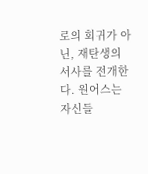로의 회귀가 아닌, 재탄생의 서사를 전개한다. 원어스는 자신들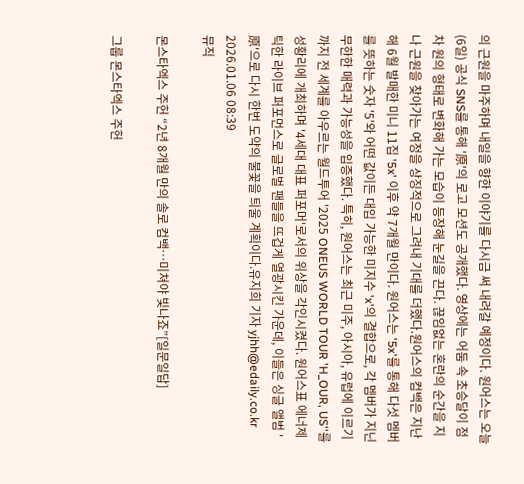의 근원을 마주하며 내일을 향한 이야기를 다시금 써 내려갈 예정이다. 원어스는 오늘(6일) 공식 SNS를 통해 '原'의 로고 모션도 공개했다. 영상에는 어둠 속 초승달이 점차 원의 형태로 변화해 가는 모습이 등장해 눈길을 끈다. 끊임없는 혼란의 순간을 지나 근원을 찾아가는 여정을 상징적으로 그려내 기대를 더했다.원어스의 컴백은 지난해 6월 발매한 미니 11집 '5x' 이후 약 7개월 만이다. 원어스는 '5x'를 통해 다섯 멤버를 뜻하는 숫자 '5'와 어떤 값이든 대입 가능한 미지수 'x'의 결합으로, 각 멤버가 지닌 무한한 매력과 가능성을 입증했다. 특히, 원어스는 최근 미주, 아시아, 유럽에 이르기까지 전 세계를 아우르는 월드투어 '2025 ONEUS WORLD TOUR 'H_OUR, US''를 성황리에 개최하며 '4세대 대표 퍼포머'로서의 위상을 각인시켰다. 원어스표 에너제틱한 라이브 퍼포먼스로 글로벌 팬들을 뜨겁게 열광시킨 가운데, 이들은 싱글 앨범 '原'으로 다시 한번 도약의 불꽃을 틔울 계획이다.유지희 기자 yjhh@edaily.co.kr 2026.01.06 08:39
뮤직

몬스타엑스 주헌 “2년 8개월 만의 솔로 컴백…미쳐야 빛나죠”[일문일답]

그룹 몬스타엑스 주헌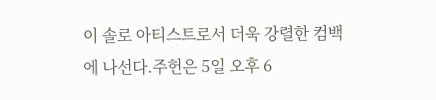이 솔로 아티스트로서 더욱 강렬한 컴백에 나선다.주헌은 5일 오후 6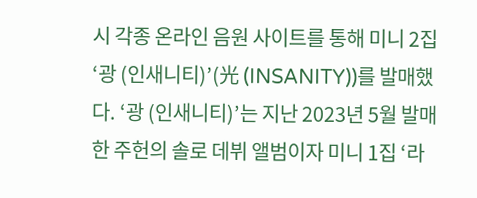시 각종 온라인 음원 사이트를 통해 미니 2집 ‘광 (인새니티)’(光 (INSANITY))를 발매했다. ‘광 (인새니티)’는 지난 2023년 5월 발매한 주헌의 솔로 데뷔 앨범이자 미니 1집 ‘라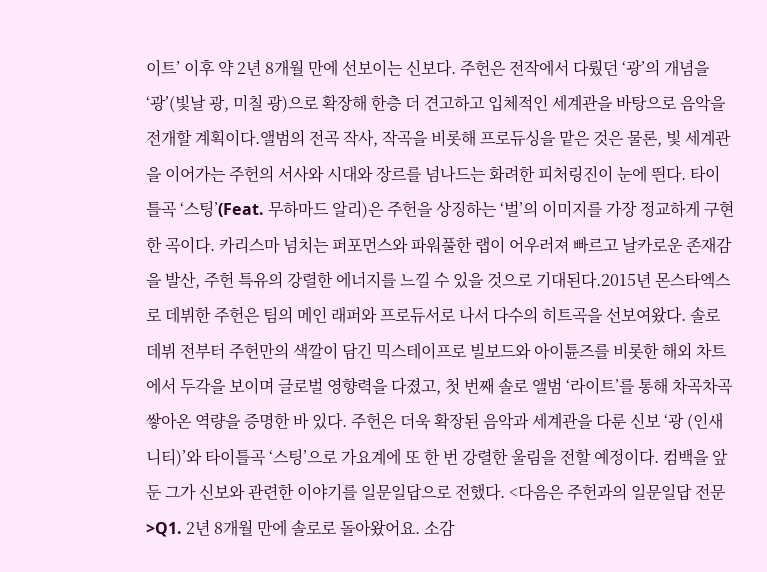이트’ 이후 약 2년 8개월 만에 선보이는 신보다. 주헌은 전작에서 다뤘던 ‘광’의 개념을 ‘광’(빛날 광, 미칠 광)으로 확장해 한층 더 견고하고 입체적인 세계관을 바탕으로 음악을 전개할 계획이다.앨범의 전곡 작사, 작곡을 비롯해 프로듀싱을 맡은 것은 물론, 빛 세계관을 이어가는 주헌의 서사와 시대와 장르를 넘나드는 화려한 피처링진이 눈에 띈다. 타이틀곡 ‘스팅’(Feat. 무하마드 알리)은 주헌을 상징하는 ‘벌’의 이미지를 가장 정교하게 구현한 곡이다. 카리스마 넘치는 퍼포먼스와 파워풀한 랩이 어우러져 빠르고 날카로운 존재감을 발산, 주헌 특유의 강렬한 에너지를 느낄 수 있을 것으로 기대된다.2015년 몬스타엑스로 데뷔한 주헌은 팀의 메인 래퍼와 프로듀서로 나서 다수의 히트곡을 선보여왔다. 솔로 데뷔 전부터 주헌만의 색깔이 담긴 믹스테이프로 빌보드와 아이튠즈를 비롯한 해외 차트에서 두각을 보이며 글로벌 영향력을 다졌고, 첫 번째 솔로 앨범 ‘라이트’를 통해 차곡차곡 쌓아온 역량을 증명한 바 있다. 주헌은 더욱 확장된 음악과 세계관을 다룬 신보 ‘광 (인새니티)’와 타이틀곡 ‘스팅’으로 가요계에 또 한 번 강렬한 울림을 전할 예정이다. 컴백을 앞둔 그가 신보와 관련한 이야기를 일문일답으로 전했다. <다음은 주헌과의 일문일답 전문>Q1. 2년 8개월 만에 솔로로 돌아왔어요. 소감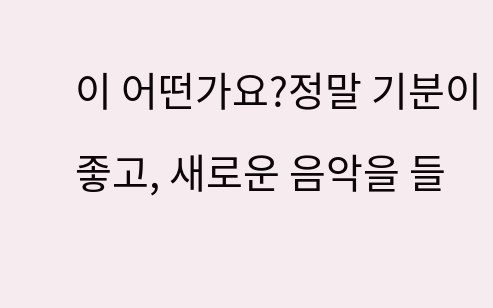이 어떤가요?정말 기분이 좋고, 새로운 음악을 들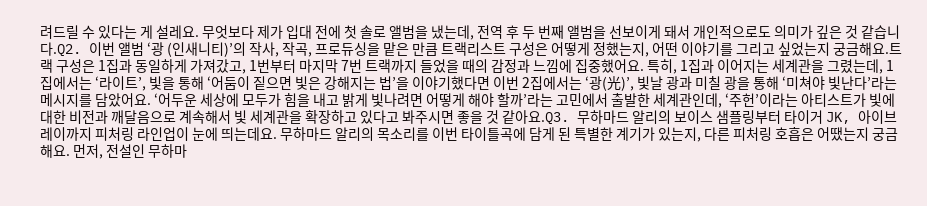려드릴 수 있다는 게 설레요. 무엇보다 제가 입대 전에 첫 솔로 앨범을 냈는데, 전역 후 두 번째 앨범을 선보이게 돼서 개인적으로도 의미가 깊은 것 같습니다.Q2. 이번 앨범 ‘광 (인새니티)’의 작사, 작곡, 프로듀싱을 맡은 만큼 트랙리스트 구성은 어떻게 정했는지, 어떤 이야기를 그리고 싶었는지 궁금해요.트랙 구성은 1집과 동일하게 가져갔고, 1번부터 마지막 7번 트랙까지 들었을 때의 감정과 느낌에 집중했어요. 특히, 1집과 이어지는 세계관을 그렸는데, 1집에서는 ‘라이트’, 빛을 통해 ‘어둠이 짙으면 빛은 강해지는 법’을 이야기했다면 이번 2집에서는 ‘광(光)’, 빛날 광과 미칠 광을 통해 ‘미쳐야 빛난다’라는 메시지를 담았어요. ‘어두운 세상에 모두가 힘을 내고 밝게 빛나려면 어떻게 해야 할까’라는 고민에서 출발한 세계관인데, ‘주헌’이라는 아티스트가 빛에 대한 비전과 깨달음으로 계속해서 빛 세계관을 확장하고 있다고 봐주시면 좋을 것 같아요.Q3. 무하마드 알리의 보이스 샘플링부터 타이거 JK, 아이브 레이까지 피처링 라인업이 눈에 띄는데요. 무하마드 알리의 목소리를 이번 타이틀곡에 담게 된 특별한 계기가 있는지, 다른 피처링 호흡은 어땠는지 궁금해요. 먼저, 전설인 무하마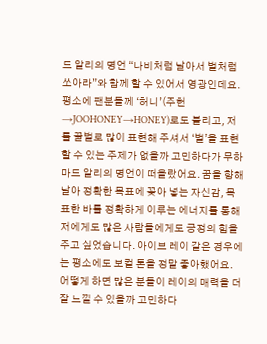드 알리의 명언 “나비처럼 날아서 벌처럼 쏘아라”와 함께 할 수 있어서 영광인데요. 평소에 팬분들께 ‘허니’(주헌→JOOHONEY→HONEY)로도 불리고, 저를 꿀벌로 많이 표현해 주셔서 ‘벌’을 표현할 수 있는 주제가 없을까 고민하다가 무하마드 알리의 명언이 떠올랐어요. 꿈을 향해 날아 정확한 목표에 꽂아 넣는 자신감, 목표한 바를 정확하게 이루는 에너지를 통해 저에게도 많은 사람들에게도 긍정의 힘을 주고 싶었습니다. 아이브 레이 같은 경우에는 평소에도 보컬 톤을 정말 좋아했어요. 어떻게 하면 많은 분들이 레이의 매력을 더 잘 느낄 수 있을까 고민하다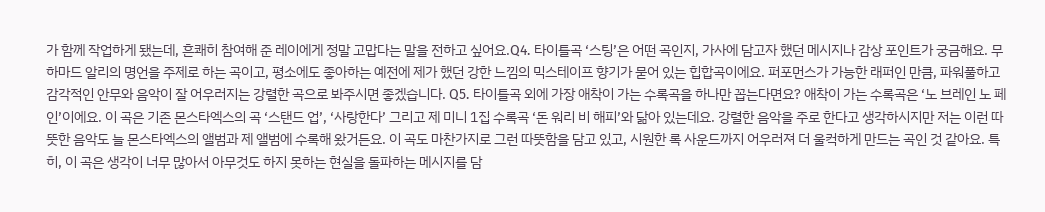가 함께 작업하게 됐는데, 흔쾌히 참여해 준 레이에게 정말 고맙다는 말을 전하고 싶어요.Q4. 타이틀곡 ‘스팅’은 어떤 곡인지, 가사에 담고자 했던 메시지나 감상 포인트가 궁금해요. 무하마드 알리의 명언을 주제로 하는 곡이고, 평소에도 좋아하는 예전에 제가 했던 강한 느낌의 믹스테이프 향기가 묻어 있는 힙합곡이에요. 퍼포먼스가 가능한 래퍼인 만큼, 파워풀하고 감각적인 안무와 음악이 잘 어우러지는 강렬한 곡으로 봐주시면 좋겠습니다. Q5. 타이틀곡 외에 가장 애착이 가는 수록곡을 하나만 꼽는다면요? 애착이 가는 수록곡은 ‘노 브레인 노 페인’이에요. 이 곡은 기존 몬스타엑스의 곡 ‘스탠드 업’, ‘사랑한다’ 그리고 제 미니 1집 수록곡 ‘돈 워리 비 해피’와 닮아 있는데요. 강렬한 음악을 주로 한다고 생각하시지만 저는 이런 따뜻한 음악도 늘 몬스타엑스의 앨범과 제 앨범에 수록해 왔거든요. 이 곡도 마찬가지로 그런 따뜻함을 담고 있고, 시원한 록 사운드까지 어우러져 더 울컥하게 만드는 곡인 것 같아요. 특히, 이 곡은 생각이 너무 많아서 아무것도 하지 못하는 현실을 돌파하는 메시지를 담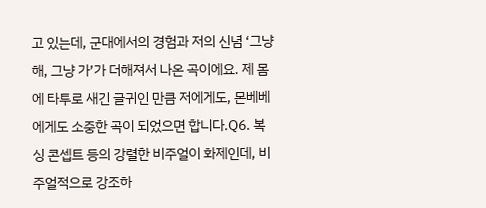고 있는데, 군대에서의 경험과 저의 신념 ‘그냥 해, 그냥 가’가 더해져서 나온 곡이에요. 제 몸에 타투로 새긴 글귀인 만큼 저에게도, 몬베베에게도 소중한 곡이 되었으면 합니다.Q6. 복싱 콘셉트 등의 강렬한 비주얼이 화제인데, 비주얼적으로 강조하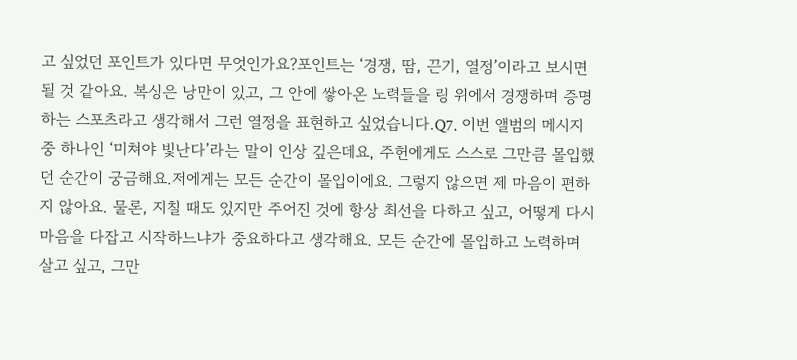고 싶었던 포인트가 있다면 무엇인가요?포인트는 ‘경쟁, 땀, 끈기, 열정’이라고 보시면 될 것 같아요. 복싱은 낭만이 있고, 그 안에 쌓아온 노력들을 링 위에서 경쟁하며 증명하는 스포츠라고 생각해서 그런 열정을 표현하고 싶었습니다.Q7. 이번 앨범의 메시지 중 하나인 ‘미쳐야 빛난다’라는 말이 인상 깊은데요, 주헌에게도 스스로 그만큼 몰입했던 순간이 궁금해요.저에게는 모든 순간이 몰입이에요. 그렇지 않으면 제 마음이 편하지 않아요. 물론, 지칠 때도 있지만 주어진 것에 항상 최선을 다하고 싶고, 어떻게 다시 마음을 다잡고 시작하느냐가 중요하다고 생각해요. 모든 순간에 몰입하고 노력하며 살고 싶고, 그만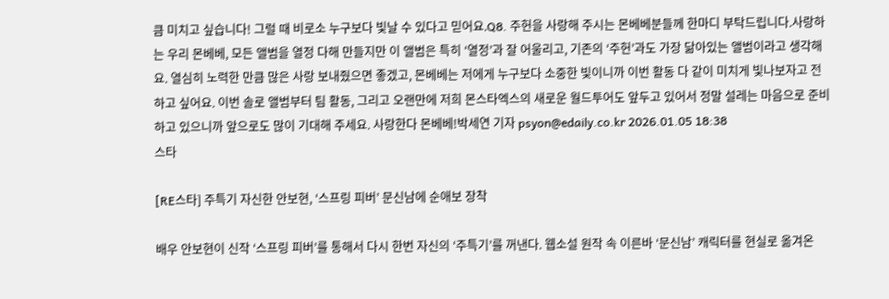큼 미치고 싶습니다! 그럴 때 비로소 누구보다 빛날 수 있다고 믿어요.Q8. 주헌을 사랑해 주시는 몬베베분들께 한마디 부탁드립니다.사랑하는 우리 몬베베, 모든 앨범을 열정 다해 만들지만 이 앨범은 특히 ‘열정’과 잘 어울리고, 기존의 ‘주헌’과도 가장 닮아있는 앨범이라고 생각해요. 열심히 노력한 만큼 많은 사랑 보내줬으면 좋겠고, 몬베베는 저에게 누구보다 소중한 빛이니까 이번 활동 다 같이 미치게 빛나보자고 전하고 싶어요. 이번 솔로 앨범부터 팀 활동, 그리고 오랜만에 저희 몬스타엑스의 새로운 월드투어도 앞두고 있어서 정말 설레는 마음으로 준비하고 있으니까 앞으로도 많이 기대해 주세요. 사랑한다 몬베베!박세연 기자 psyon@edaily.co.kr 2026.01.05 18:38
스타

[RE스타] 주특기 자신한 안보현, ‘스프링 피버’ 문신남에 순애보 장착

배우 안보현이 신작 ‘스프링 피버’를 통해서 다시 한번 자신의 ‘주특기’를 꺼낸다. 웹소설 원작 속 이른바 ‘문신남’ 캐릭터를 현실로 옮겨온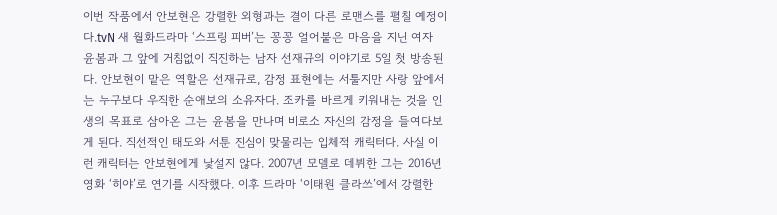이번 작품에서 안보현은 강렬한 외형과는 결이 다른 로맨스를 펼칠 예정이다.tvN 새 월화드라마 ‘스프링 피버’는 꽁꽁 얼어붙은 마음을 지닌 여자 윤봄과 그 앞에 거침없이 직진하는 남자 선재규의 이야기로 5일 첫 방송된다. 안보현이 맡은 역할은 선재규로, 감정 표현에는 서툴지만 사랑 앞에서는 누구보다 우직한 순애보의 소유자다. 조카를 바르게 키워내는 것을 인생의 목표로 삼아온 그는 윤봄을 만나며 비로소 자신의 감정을 들여다보게 된다. 직선적인 태도와 서툰 진심이 맞물리는 입체적 캐릭터다. 사실 이런 캐릭터는 안보현에게 낯설지 않다. 2007년 모델로 데뷔한 그는 2016년 영화 ‘히야’로 연기를 시작했다. 이후 드라마 ‘이태원 클라쓰’에서 강렬한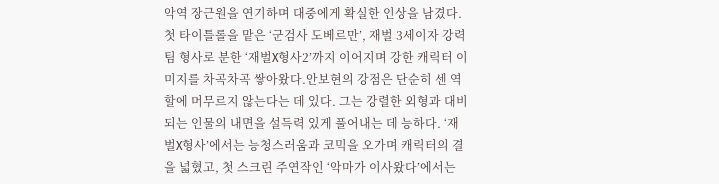악역 장근원을 연기하며 대중에게 확실한 인상을 남겼다. 첫 타이틀롤을 맡은 ‘군검사 도베르만’, 재벌 3세이자 강력팀 형사로 분한 ‘재벌X형사2’까지 이어지며 강한 캐릭터 이미지를 차곡차곡 쌓아왔다.안보현의 강점은 단순히 센 역할에 머무르지 않는다는 데 있다. 그는 강렬한 외형과 대비되는 인물의 내면을 설득력 있게 풀어내는 데 능하다. ‘재벌X형사’에서는 능청스러움과 코믹을 오가며 캐릭터의 결을 넓혔고, 첫 스크린 주연작인 ‘악마가 이사왔다’에서는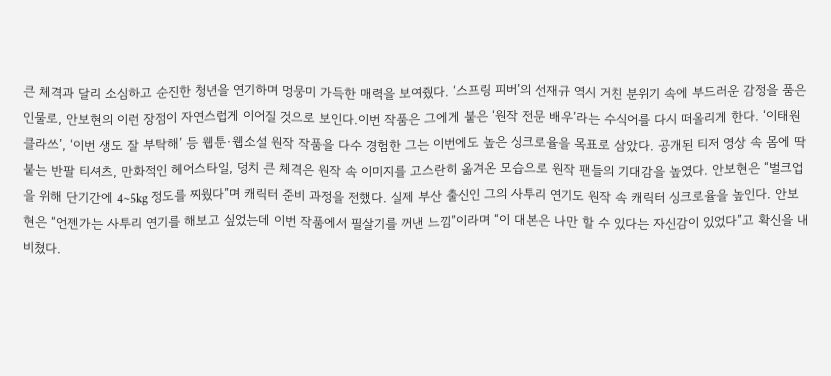큰 체격과 달리 소심하고 순진한 청년을 연기하며 멍뭉미 가득한 매력을 보여줬다. ‘스프링 피버’의 선재규 역시 거친 분위기 속에 부드러운 감정을 품은 인물로, 안보현의 이런 장점이 자연스럽게 이어질 것으로 보인다.이번 작품은 그에게 붙은 ‘원작 전문 배우’라는 수식어를 다시 떠올리게 한다. ‘이태원 클라쓰’, ‘이번 생도 잘 부탁해’ 등 웹툰·웹소설 원작 작품을 다수 경험한 그는 이번에도 높은 싱크로율을 목표로 삼았다. 공개된 티저 영상 속 몸에 딱 붙는 반팔 티셔츠, 만화적인 헤어스타일, 덩치 큰 체격은 원작 속 이미지를 고스란히 옮겨온 모습으로 원작 팬들의 기대감을 높였다. 안보현은 “벌크업을 위해 단기간에 4~5kg 정도를 찌웠다”며 캐릭터 준비 과정을 전했다. 실제 부산 출신인 그의 사투리 연기도 원작 속 캐릭터 싱크로율을 높인다. 안보현은 “언젠가는 사투리 연기를 해보고 싶었는데 이번 작품에서 필살기를 꺼낸 느낌”이라며 “이 대본은 나만 할 수 있다는 자신감이 있었다”고 확신을 내비쳤다.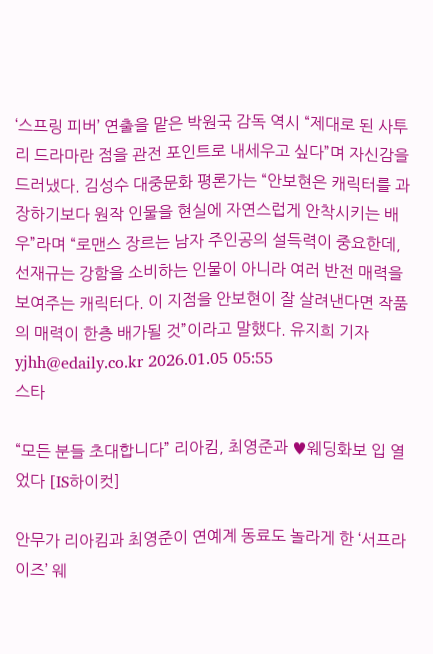‘스프링 피버’ 연출을 맡은 박원국 감독 역시 “제대로 된 사투리 드라마란 점을 관전 포인트로 내세우고 싶다”며 자신감을 드러냈다. 김성수 대중문화 평론가는 “안보현은 캐릭터를 과장하기보다 원작 인물을 현실에 자연스럽게 안착시키는 배우”라며 “로맨스 장르는 남자 주인공의 설득력이 중요한데, 선재규는 강함을 소비하는 인물이 아니라 여러 반전 매력을 보여주는 캐릭터다. 이 지점을 안보현이 잘 살려낸다면 작품의 매력이 한층 배가될 것”이라고 말했다. 유지희 기자 yjhh@edaily.co.kr 2026.01.05 05:55
스타

“모든 분들 초대합니다” 리아킴, 최영준과 ♥웨딩화보 입 열었다 [IS하이컷]

안무가 리아킴과 최영준이 연예계 동료도 놀라게 한 ‘서프라이즈’ 웨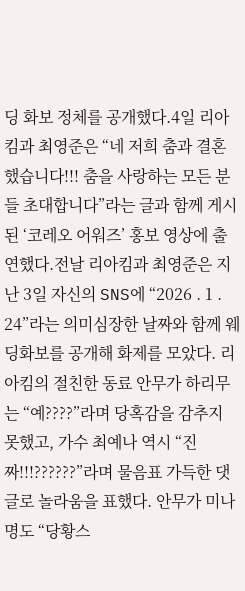딩 화보 정체를 공개했다.4일 리아킴과 최영준은 “네 저희 춤과 결혼했습니다!!! 춤을 사랑하는 모든 분들 초대합니다”라는 글과 함께 게시된 ‘코레오 어워즈’ 홍보 영상에 출연했다.전날 리아킴과 최영준은 지난 3일 자신의 SNS에 “2026 . 1 . 24”라는 의미심장한 날짜와 함께 웨딩화보를 공개해 화제를 모았다. 리아킴의 절친한 동료 안무가 하리무는 “예????”라며 당혹감을 감추지 못했고, 가수 최예나 역시 “진짜!!!??????”라며 물음표 가득한 댓글로 놀라움을 표했다. 안무가 미나명도 “당황스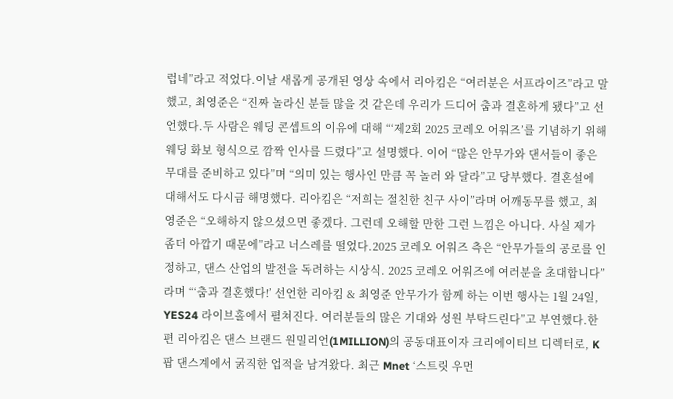럽네”라고 적었다.이날 새롭게 공개된 영상 속에서 리아킴은 “여러분은 서프라이즈”라고 말했고, 최영준은 “진짜 놀라신 분들 많을 것 같은데 우리가 드디어 춤과 결혼하게 됐다”고 선언했다.두 사람은 웨딩 콘셉트의 이유에 대해 “‘제2회 2025 코레오 어워즈’를 기념하기 위해 웨딩 화보 형식으로 깜짝 인사를 드렸다”고 설명했다. 이어 “많은 안무가와 댄서들이 좋은 무대를 준비하고 있다”며 “의미 있는 행사인 만큼 꼭 놀러 와 달라”고 당부했다. 결혼설에 대해서도 다시금 해명했다. 리아킴은 “저희는 절친한 친구 사이”라며 어깨동무를 했고, 최영준은 “오해하지 않으셨으면 좋겠다. 그런데 오해할 만한 그런 느낌은 아니다. 사실 제가 좀더 아깝기 때문에”라고 너스레를 떨었다.2025 코레오 어워즈 측은 “안무가들의 공로를 인정하고, 댄스 산업의 발전을 독려하는 시상식. 2025 코레오 어워즈에 여러분을 초대합니다”라며 “‘춤과 결혼했다!’ 선언한 리아킴 & 최영준 안무가가 함께 하는 이번 행사는 1월 24일, YES24 라이브홀에서 펼쳐진다. 여러분들의 많은 기대와 성원 부탁드린다”고 부연했다.한편 리아킴은 댄스 브랜드 원밀리언(1MILLION)의 공동대표이자 크리에이티브 디렉터로, K팝 댄스계에서 굵직한 업적을 남겨왔다. 최근 Mnet ‘스트릿 우먼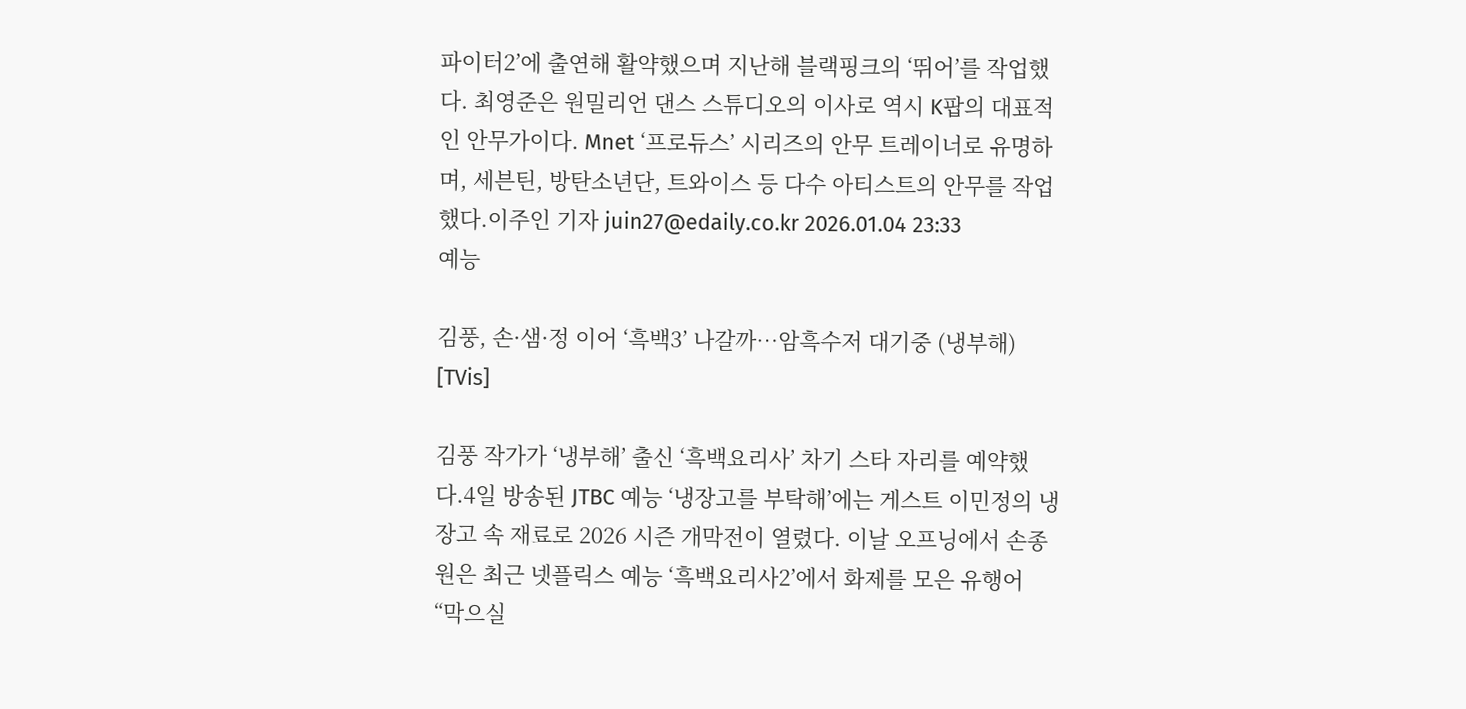파이터2’에 출연해 활약했으며 지난해 블랙핑크의 ‘뛰어’를 작업했다. 최영준은 원밀리언 댄스 스튜디오의 이사로 역시 K팝의 대표적인 안무가이다. Mnet ‘프로듀스’ 시리즈의 안무 트레이너로 유명하며, 세븐틴, 방탄소년단, 트와이스 등 다수 아티스트의 안무를 작업했다.이주인 기자 juin27@edaily.co.kr 2026.01.04 23:33
예능

김풍, 손·샘·정 이어 ‘흑백3’ 나갈까…암흑수저 대기중 (냉부해) [TVis]

김풍 작가가 ‘냉부해’ 출신 ‘흑백요리사’ 차기 스타 자리를 예약했다.4일 방송된 JTBC 예능 ‘냉장고를 부탁해’에는 게스트 이민정의 냉장고 속 재료로 2026 시즌 개막전이 열렸다. 이날 오프닝에서 손종원은 최근 넷플릭스 예능 ‘흑백요리사2’에서 화제를 모은 유행어 “막으실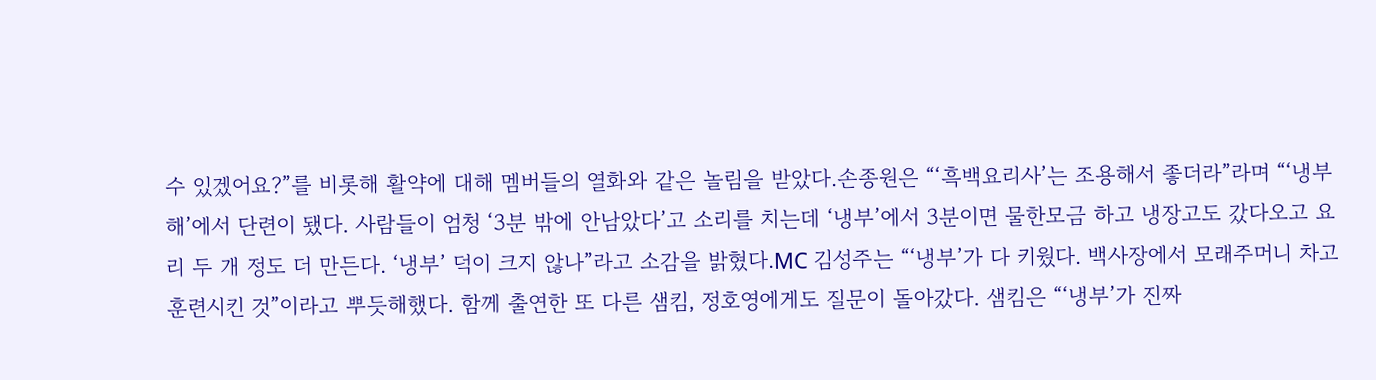수 있겠어요?”를 비롯해 활약에 대해 멤버들의 열화와 같은 놀림을 받았다.손종원은 “‘흑백요리사’는 조용해서 좋더라”라며 “‘냉부해’에서 단련이 됐다. 사람들이 엄청 ‘3분 밖에 안남았다’고 소리를 치는데 ‘냉부’에서 3분이면 물한모금 하고 냉장고도 갔다오고 요리 두 개 정도 더 만든다. ‘냉부’ 덕이 크지 않나”라고 소감을 밝혔다.MC 김성주는 “‘냉부’가 다 키웠다. 백사장에서 모래주머니 차고 훈련시킨 것”이라고 뿌듯해했다. 함께 출연한 또 다른 샘킴, 정호영에게도 질문이 돌아갔다. 샘킴은 “‘냉부’가 진짜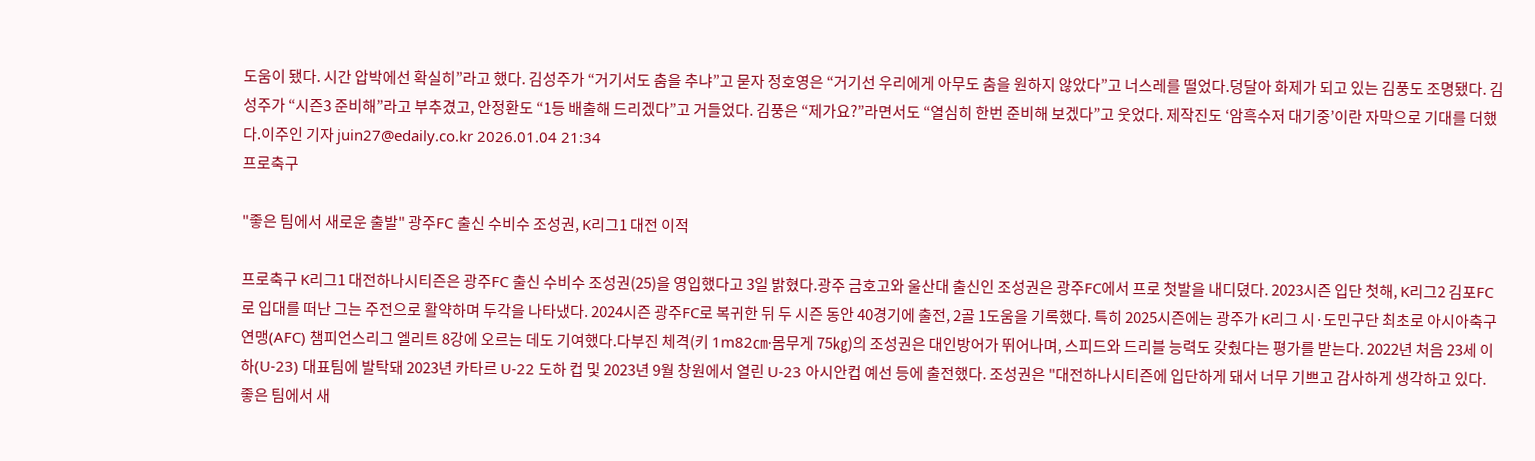도움이 됐다. 시간 압박에선 확실히”라고 했다. 김성주가 “거기서도 춤을 추냐”고 묻자 정호영은 “거기선 우리에게 아무도 춤을 원하지 않았다”고 너스레를 떨었다.덩달아 화제가 되고 있는 김풍도 조명됐다. 김성주가 “시즌3 준비해”라고 부추겼고, 안정환도 “1등 배출해 드리겠다”고 거들었다. 김풍은 “제가요?”라면서도 “열심히 한번 준비해 보겠다”고 웃었다. 제작진도 ‘암흑수저 대기중’이란 자막으로 기대를 더했다.이주인 기자 juin27@edaily.co.kr 2026.01.04 21:34
프로축구

"좋은 팀에서 새로운 출발" 광주FC 출신 수비수 조성권, K리그1 대전 이적

프로축구 K리그1 대전하나시티즌은 광주FC 출신 수비수 조성권(25)을 영입했다고 3일 밝혔다.광주 금호고와 울산대 출신인 조성권은 광주FC에서 프로 첫발을 내디뎠다. 2023시즌 입단 첫해, K리그2 김포FC로 입대를 떠난 그는 주전으로 활약하며 두각을 나타냈다. 2024시즌 광주FC로 복귀한 뒤 두 시즌 동안 40경기에 출전, 2골 1도움을 기록했다. 특히 2025시즌에는 광주가 K리그 시·도민구단 최초로 아시아축구연맹(AFC) 챔피언스리그 엘리트 8강에 오르는 데도 기여했다.다부진 체격(키 1m82㎝·몸무게 75㎏)의 조성권은 대인방어가 뛰어나며, 스피드와 드리블 능력도 갖췄다는 평가를 받는다. 2022년 처음 23세 이하(U-23) 대표팀에 발탁돼 2023년 카타르 U-22 도하 컵 및 2023년 9월 창원에서 열린 U-23 아시안컵 예선 등에 출전했다. 조성권은 "대전하나시티즌에 입단하게 돼서 너무 기쁘고 감사하게 생각하고 있다. 좋은 팀에서 새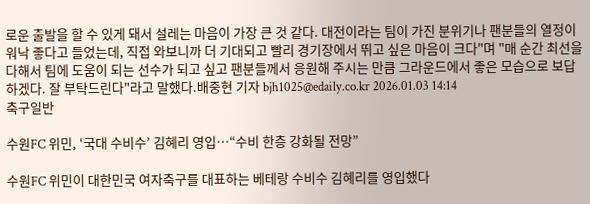로운 출발을 할 수 있게 돼서 설레는 마음이 가장 큰 것 같다. 대전이라는 팀이 가진 분위기나 팬분들의 열정이 워낙 좋다고 들었는데, 직접 와보니까 더 기대되고 빨리 경기장에서 뛰고 싶은 마음이 크다"며 "매 순간 최선을 다해서 팀에 도움이 되는 선수가 되고 싶고 팬분들께서 응원해 주시는 만큼 그라운드에서 좋은 모습으로 보답하겠다. 잘 부탁드린다"라고 말했다.배중현 기자 bjh1025@edaily.co.kr 2026.01.03 14:14
축구일반

수원FC 위민, ‘국대 수비수’ 김혜리 영입…“수비 한층 강화될 전망”

수원FC 위민이 대한민국 여자축구를 대표하는 베테랑 수비수 김혜리를 영입했다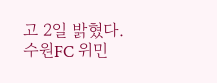고 2일 밝혔다. 수원FC 위민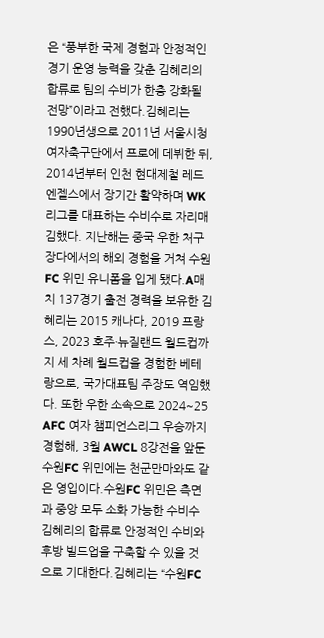은 “풍부한 국제 경험과 안정적인 경기 운영 능력을 갖춘 김혜리의 합류로 팀의 수비가 한층 강화될 전망”이라고 전했다.김혜리는 1990년생으로 2011년 서울시청 여자축구단에서 프로에 데뷔한 뒤, 2014년부터 인천 현대제철 레드엔젤스에서 장기간 활약하며 WK리그를 대표하는 수비수로 자리매김했다. 지난해는 중국 우한 처구 장다에서의 해외 경험을 거쳐 수원FC 위민 유니폼을 입게 됐다.A매치 137경기 출전 경력을 보유한 김혜리는 2015 캐나다, 2019 프랑스, 2023 호주·뉴질랜드 월드컵까지 세 차례 월드컵을 경험한 베테랑으로, 국가대표팀 주장도 역임했다. 또한 우한 소속으로 2024~25 AFC 여자 챔피언스리그 우승까지 경험해, 3월 AWCL 8강전을 앞둔 수원FC 위민에는 천군만마와도 같은 영입이다.수원FC 위민은 측면과 중앙 모두 소화 가능한 수비수 김혜리의 합류로 안정적인 수비와 후방 빌드업을 구축할 수 있을 것으로 기대한다.김혜리는 “수원FC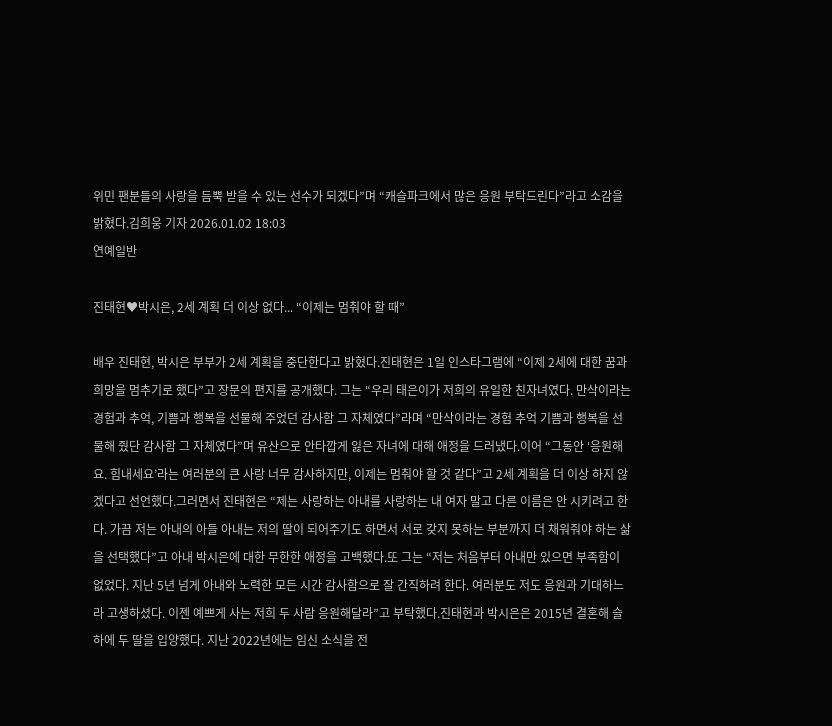위민 팬분들의 사랑을 듬뿍 받을 수 있는 선수가 되겠다”며 “캐슬파크에서 많은 응원 부탁드린다”라고 소감을 밝혔다.김희웅 기자 2026.01.02 18:03
연예일반

진태현♥박시은, 2세 계획 더 이상 없다... “이제는 멈춰야 할 때”

배우 진태현, 박시은 부부가 2세 계획을 중단한다고 밝혔다.진태현은 1일 인스타그램에 “이제 2세에 대한 꿈과 희망을 멈추기로 했다”고 장문의 편지를 공개했다. 그는 “우리 태은이가 저희의 유일한 친자녀였다. 만삭이라는 경험과 추억, 기쁨과 행복을 선물해 주었던 감사함 그 자체였다”라며 “만삭이라는 경험 추억 기쁨과 행복을 선물해 줬단 감사함 그 자체였다”며 유산으로 안타깝게 잃은 자녀에 대해 애정을 드러냈다.이어 “그동안 ‘응원해요. 힘내세요’라는 여러분의 큰 사랑 너무 감사하지만, 이제는 멈춰야 할 것 같다”고 2세 계획을 더 이상 하지 않겠다고 선언했다.그러면서 진태현은 “제는 사랑하는 아내를 사랑하는 내 여자 말고 다른 이름은 안 시키려고 한다. 가끔 저는 아내의 아들 아내는 저의 딸이 되어주기도 하면서 서로 갖지 못하는 부분까지 더 채워줘야 하는 삶을 선택했다”고 아내 박시은에 대한 무한한 애정을 고백했다.또 그는 “저는 처음부터 아내만 있으면 부족함이 없었다. 지난 5년 넘게 아내와 노력한 모든 시간 감사함으로 잘 간직하려 한다. 여러분도 저도 응원과 기대하느라 고생하셨다. 이젠 예쁘게 사는 저희 두 사람 응원해달라”고 부탁했다.진태현과 박시은은 2015년 결혼해 슬하에 두 딸을 입양했다. 지난 2022년에는 임신 소식을 전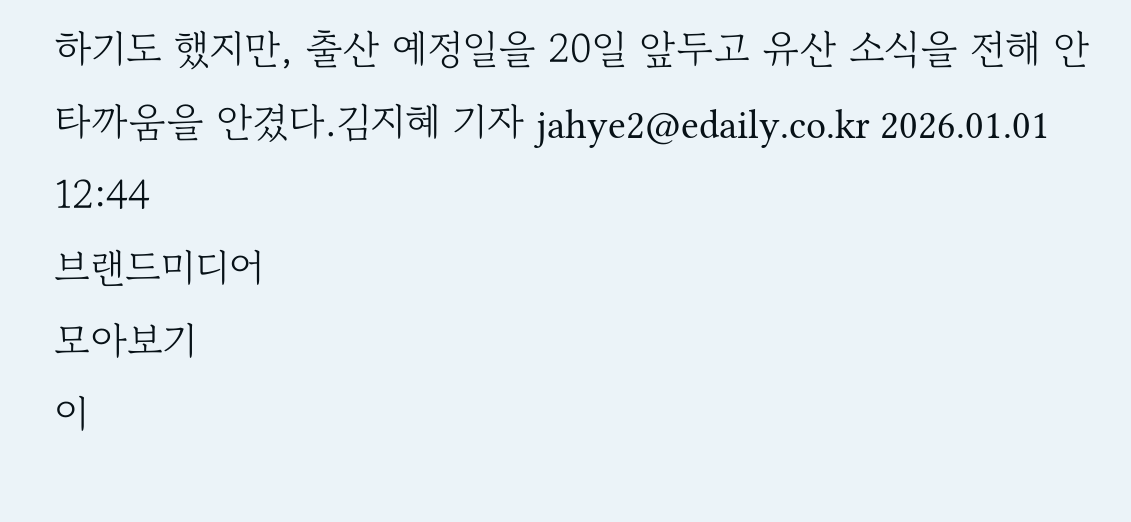하기도 했지만, 출산 예정일을 20일 앞두고 유산 소식을 전해 안타까움을 안겼다.김지혜 기자 jahye2@edaily.co.kr 2026.01.01 12:44
브랜드미디어
모아보기
이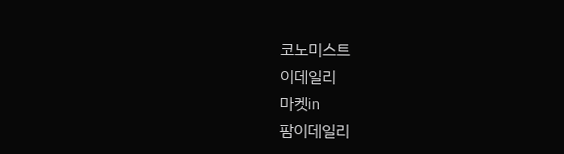코노미스트
이데일리
마켓in
팜이데일리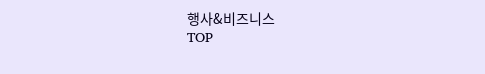행사&비즈니스
TOP